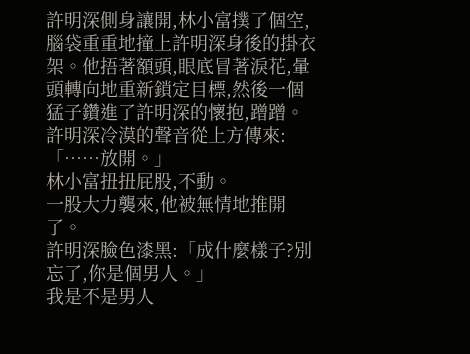許明深側身讓開,林小富撲了個空,腦袋重重地撞上許明深身後的掛衣架。他捂著額頭,眼底冒著淚花,暈頭轉向地重新鎖定目標,然後一個猛子鑽進了許明深的懷抱,蹭蹭。
許明深冷漠的聲音從上方傳來:「……放開。」
林小富扭扭屁股,不動。
一股大力襲來,他被無情地推開了。
許明深臉色漆黑:「成什麼樣子?別忘了,你是個男人。」
我是不是男人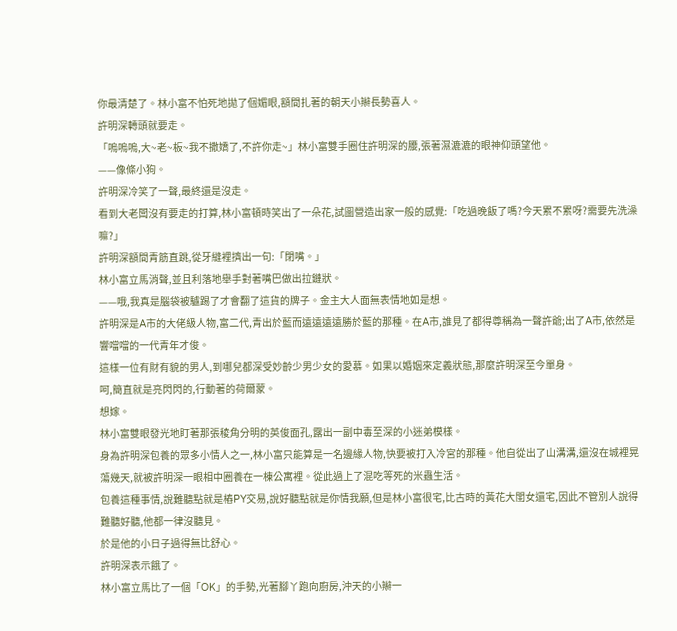你最清楚了。林小富不怕死地拋了個媚眼,額間扎著的朝天小辮長勢喜人。
許明深轉頭就要走。
「嗚嗚嗚,大~老~板~我不撒嬌了,不許你走~」林小富雙手圈住許明深的腰,張著濕漉漉的眼神仰頭望他。
——像條小狗。
許明深冷笑了一聲,最終還是沒走。
看到大老闆沒有要走的打算,林小富頓時笑出了一朵花,試圖營造出家一般的感覺:「吃過晚飯了嗎?今天累不累呀?需要先洗澡嘛?」
許明深額間青筋直跳,從牙縫裡擠出一句:「閉嘴。」
林小富立馬消聲,並且利落地舉手對著嘴巴做出拉鏈狀。
——哦,我真是腦袋被驢踢了才會翻了這貨的牌子。金主大人面無表情地如是想。
許明深是A市的大佬級人物,富二代,青出於藍而遠遠遠遠勝於藍的那種。在A市,誰見了都得尊稱為一聲許爺;出了A市,依然是響噹噹的一代青年才俊。
這樣一位有財有貌的男人,到哪兒都深受妙齡少男少女的愛慕。如果以婚姻來定義狀態,那麼許明深至今單身。
呵,簡直就是亮閃閃的,行動著的荷爾蒙。
想嫁。
林小富雙眼發光地盯著那張稜角分明的英俊面孔,露出一副中毒至深的小迷弟模樣。
身為許明深包養的眾多小情人之一,林小富只能算是一名邊緣人物,快要被打入冷宮的那種。他自從出了山溝溝,還沒在城裡晃蕩幾天,就被許明深一眼相中圈養在一棟公寓裡。從此過上了混吃等死的米蟲生活。
包養這種事情,說難聽點就是樁PY交易,說好聽點就是你情我願,但是林小富很宅,比古時的黃花大閨女還宅,因此不管別人說得難聽好聽,他都一律沒聽見。
於是他的小日子過得無比舒心。
許明深表示餓了。
林小富立馬比了一個「OK」的手勢,光著腳丫跑向廚房,沖天的小辮一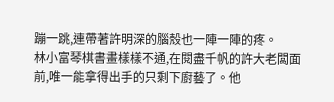蹦一跳,連帶著許明深的腦殼也一陣一陣的疼。
林小富琴棋書畫樣樣不通,在閱盡千帆的許大老闆面前,唯一能拿得出手的只剩下廚藝了。他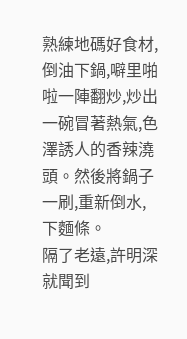熟練地碼好食材,倒油下鍋,噼里啪啦一陣翻炒,炒出一碗冒著熱氣,色澤誘人的香辣澆頭。然後將鍋子一刷,重新倒水,下麵條。
隔了老遠,許明深就聞到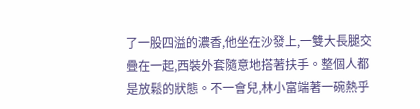了一股四溢的濃香,他坐在沙發上,一雙大長腿交疊在一起,西裝外套隨意地搭著扶手。整個人都是放鬆的狀態。不一會兒,林小富端著一碗熱乎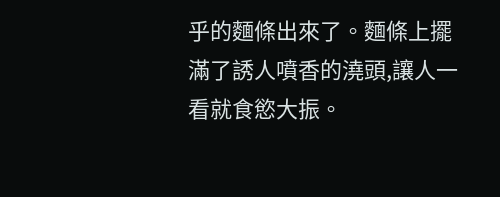乎的麵條出來了。麵條上擺滿了誘人噴香的澆頭,讓人一看就食慾大振。